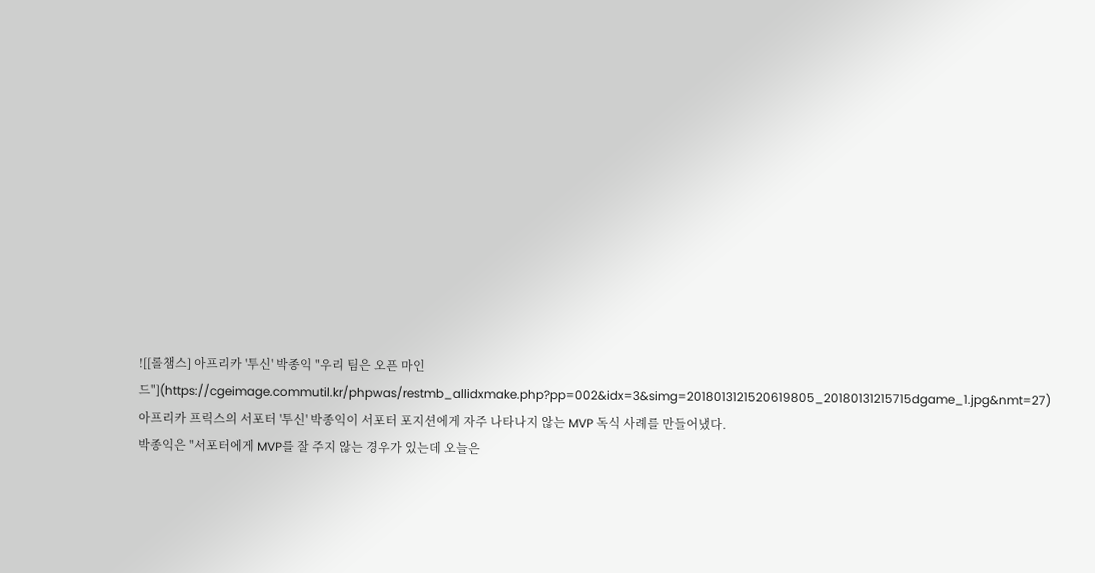![[롤챔스] 아프리카 '투신' 박종익 "우리 팀은 오픈 마인드"](https://cgeimage.commutil.kr/phpwas/restmb_allidxmake.php?pp=002&idx=3&simg=2018013121520619805_20180131215715dgame_1.jpg&nmt=27)
아프리카 프릭스의 서포터 '투신' 박종익이 서포터 포지션에게 자주 나타나지 않는 MVP 독식 사례를 만들어냈다.
박종익은 "서포터에게 MVP를 잘 주지 않는 경우가 있는데 오늘은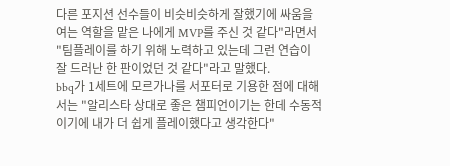다른 포지션 선수들이 비슷비슷하게 잘했기에 싸움을 여는 역할을 맡은 나에게 MVP를 주신 것 같다"라면서 "팀플레이를 하기 위해 노력하고 있는데 그런 연습이 잘 드러난 한 판이었던 것 같다"라고 말했다.
bbq가 1세트에 모르가나를 서포터로 기용한 점에 대해서는 "알리스타 상대로 좋은 챔피언이기는 한데 수동적이기에 내가 더 쉽게 플레이했다고 생각한다"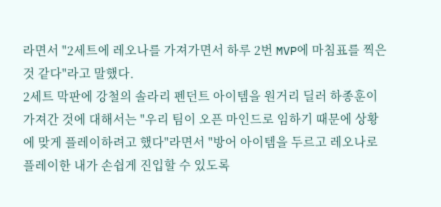라면서 "2세트에 레오나를 가져가면서 하루 2번 MVP에 마침표를 찍은 것 같다"라고 말했다.
2세트 막판에 강철의 솔라리 펜던트 아이템을 원거리 딜러 하종훈이 가져간 것에 대해서는 "우리 팀이 오픈 마인드로 임하기 때문에 상황에 맞게 플레이하려고 했다"라면서 "방어 아이템을 두르고 레오나로 플레이한 내가 손쉽게 진입할 수 있도록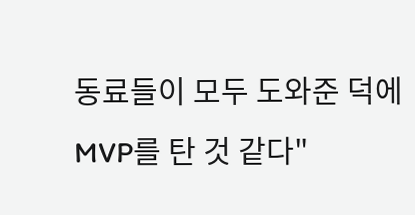동료들이 모두 도와준 덕에 MVP를 탄 것 같다"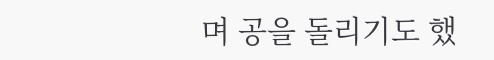며 공을 돌리기도 했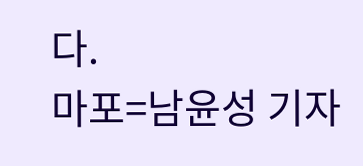다.
마포=남윤성 기자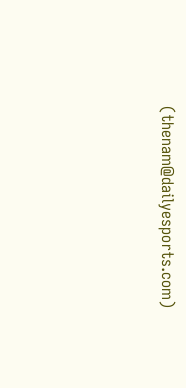(thenam@dailyesports.com)